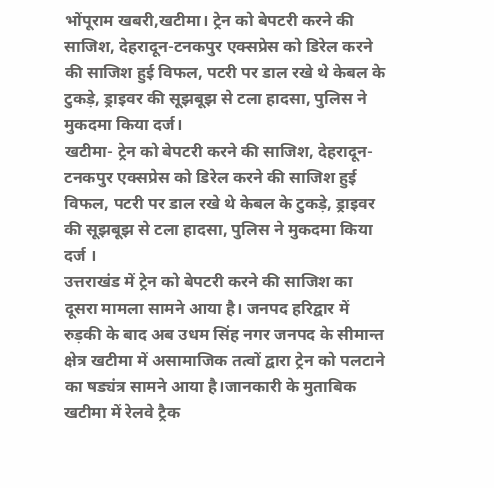भोंपूराम खबरी,खटीमा। ट्रेन को बेपटरी करने की साजिश, देहरादून-टनकपुर एक्सप्रेस को डिरेल करने की साजिश हुई विफल, पटरी पर डाल रखे थे केबल के टुकड़े, ड्राइवर की सूझबूझ से टला हादसा, पुलिस ने मुकदमा किया दर्ज।
खटीमा- ट्रेन को बेपटरी करने की साजिश, देहरादून-टनकपुर एक्सप्रेस को डिरेल करने की साजिश हुई विफल, पटरी पर डाल रखे थे केबल के टुकड़े, ड्राइवर की सूझबूझ से टला हादसा, पुलिस ने मुकदमा किया दर्ज ।
उत्तराखंड में ट्रेन को बेपटरी करने की साजिश का दूसरा मामला सामने आया है। जनपद हरिद्वार में रुड़की के बाद अब उधम सिंह नगर जनपद के सीमान्त क्षेत्र खटीमा में असामाजिक तत्वों द्वारा ट्रेन को पलटाने का षड्यंत्र सामने आया है।जानकारी के मुताबिक खटीमा में रेलवे ट्रैक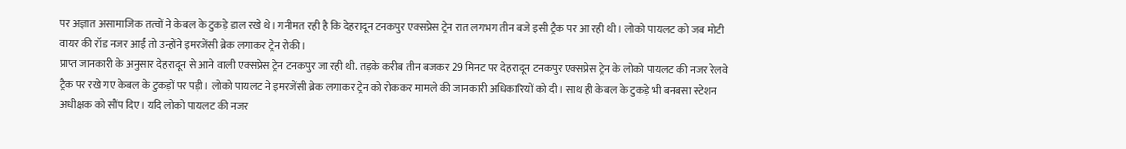पर अज्ञात असामाजिक तत्वों ने केबल के टुकड़े डाल रखे थे। गनीमत रही है कि देहरादून टनकपुर एक्सप्रेस ट्रेन रात लगभग तीन बजे इसी ट्रैक पर आ रही थी। लोको पायलट को जब मोटी वायर की रॉड नजर आईं तो उन्होंने इमरजेंसी ब्रेक लगाकर ट्रेन रोकी।
प्राप्त जानकारी के अनुसार देहरादून से आने वाली एक्सप्रेस ट्रेन टनकपुर जा रही थी. तड़के करीब तीन बजकर 29 मिनट पर देहरादून टनकपुर एक्सप्रेस ट्रेन के लोको पायलट की नजर रेलवे ट्रैक पर रखे गए केबल के टुकड़ों पर पड़ी। लोको पायलट ने इमरजेंसी ब्रेक लगाकर ट्रेन को रोककर मामले की जानकारी अधिकारियों को दी। साथ ही केबल के टुकड़े भी बनबसा स्टेशन अधीक्षक को सौंप दिए। यदि लोको पायलट की नजर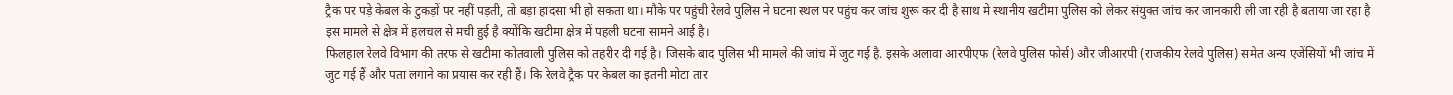ट्रैक पर पड़े केबल के टुकड़ों पर नहीं पड़ती, तो बड़ा हादसा भी हो सकता था। मौके पर पहुंची रेलवे पुलिस ने घटना स्थल पर पहुंच कर जांच शुरू कर दी है साथ मे स्थानीय खटीमा पुलिस को लेकर संयुक्त जांच कर जानकारी ली जा रही है बताया जा रहा है इस मामले से क्षेत्र में हलचल से मची हुई है क्योंकि खटीमा क्षेत्र में पहली घटना सामने आई है।
फिलहाल रेलवे विभाग की तरफ से खटीमा कोतवाली पुलिस को तहरीर दी गई है। जिसके बाद पुलिस भी मामले की जांच में जुट गई है. इसके अलावा आरपीएफ (रेलवे पुलिस फोर्स) और जीआरपी (राजकीय रेलवे पुलिस) समेत अन्य एजेंसियों भी जांच में जुट गई हैं और पता लगाने का प्रयास कर रही हैं। कि रेलवे ट्रैक पर केबल का इतनी मोटा तार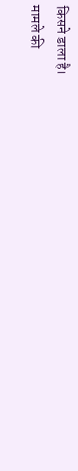किसने डाला है।
मामले की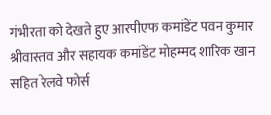गंभीरता को देखते हुए आरपीएफ कमांडेंट पवन कुमार श्रीवास्तव और सहायक कमांडेंट मोहम्मद शारिक खान सहित रेलवे फोर्स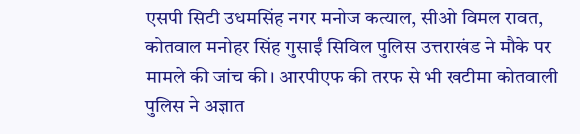एसपी सिटी उधमसिंह नगर मनोज कत्याल, सीओ विमल रावत, कोतवाल मनोहर सिंह गुसाईं सिविल पुलिस उत्तराखंड ने मौके पर मामले की जांच की। आरपीएफ की तरफ से भी खटीमा कोतवाली पुलिस ने अज्ञात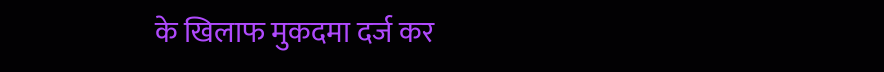के खिलाफ मुकदमा दर्ज कर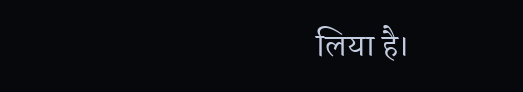लिया है।